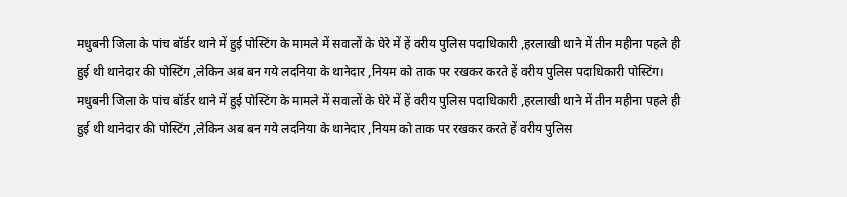मधुबनी जिला के पांच बॉर्डर थाने में हुई पोस्टिंग के मामले में सवालों के घेरे में हें वरीय पुलिस पदाधिकारी ,हरलाखी थाने में तीन महीना पहले ही हुई थी थानेदार की पोस्टिंग ,लेकिन अब बन गये लदनिया के थानेदार ,नियम को ताक पर रखकर करते हें वरीय पुलिस पदाधिकारी पोस्टिंग।
मधुबनी जिला के पांच बॉर्डर थाने में हुई पोस्टिंग के मामले में सवालों के घेरे में हें वरीय पुलिस पदाधिकारी ,हरलाखी थाने में तीन महीना पहले ही हुई थी थानेदार की पोस्टिंग ,लेकिन अब बन गये लदनिया के थानेदार ,नियम को ताक पर रखकर करते हें वरीय पुलिस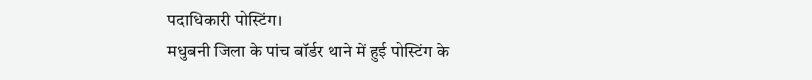पदाधिकारी पोस्टिंग।
मधुबनी जिला के पांच बॉर्डर थाने में हुई पोस्टिंग के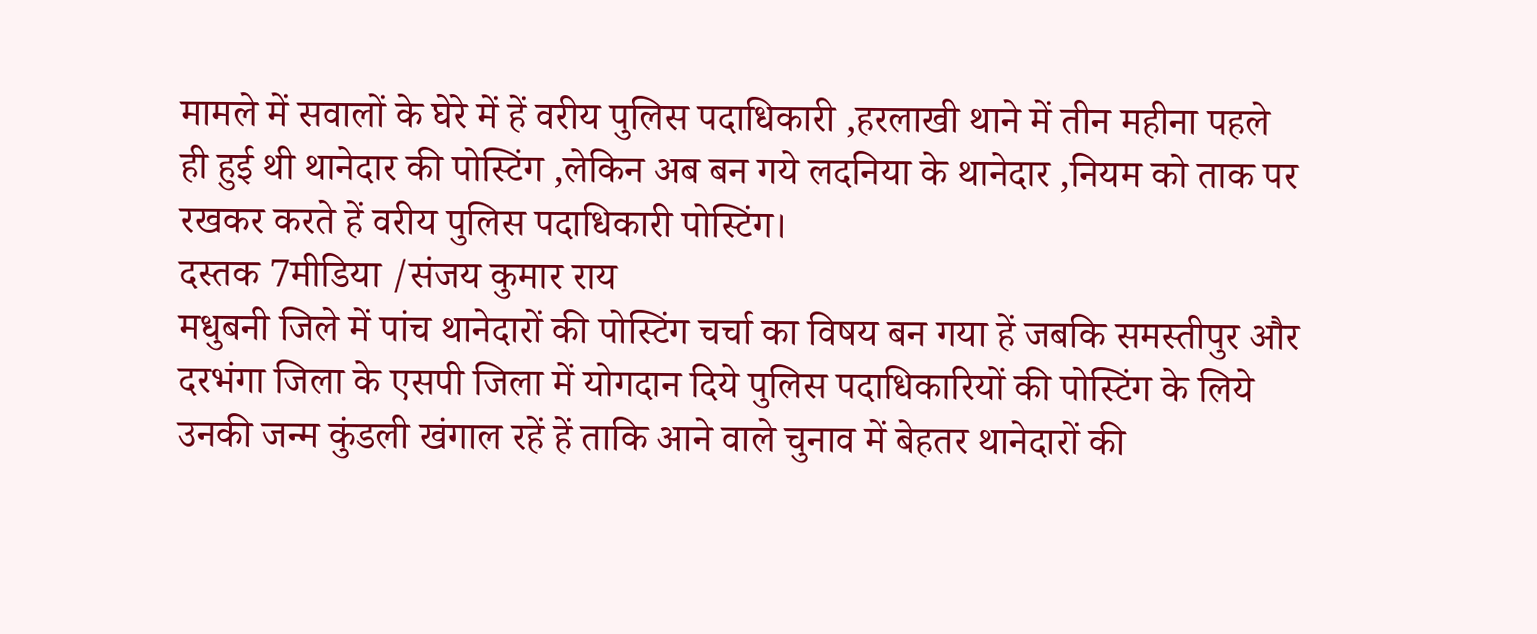मामले में सवालों के घेरे में हें वरीय पुलिस पदाधिकारी ,हरलाखी थाने में तीन महीना पहले ही हुई थी थानेदार की पोस्टिंग ,लेकिन अब बन गये लदनिया के थानेदार ,नियम को ताक पर रखकर करते हें वरीय पुलिस पदाधिकारी पोस्टिंग।
दस्तक 7मीडिया /संजय कुमार राय
मधुबनी जिले में पांच थानेदारों की पोस्टिंग चर्चा का विषय बन गया हें जबकि समस्तीपुर और दरभंगा जिला के एसपी जिला में योगदान दिये पुलिस पदाधिकारियों की पोस्टिंग के लिये उनकी जन्म कुंडली खंगाल रहें हें ताकि आने वाले चुनाव में बेहतर थानेदारों की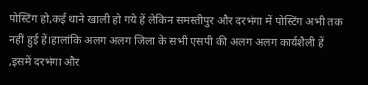पोस्टिंग हो,कई थाने खाली हो गये हें लेकिन समस्तीपुर और दरभंगा में पोस्टिंग अभी तक नहीं हुई हें।हालांकि अलग अलग जिला के सभी एसपी की अलग अलग कार्यशैली हें ,इसमें दरभंगा और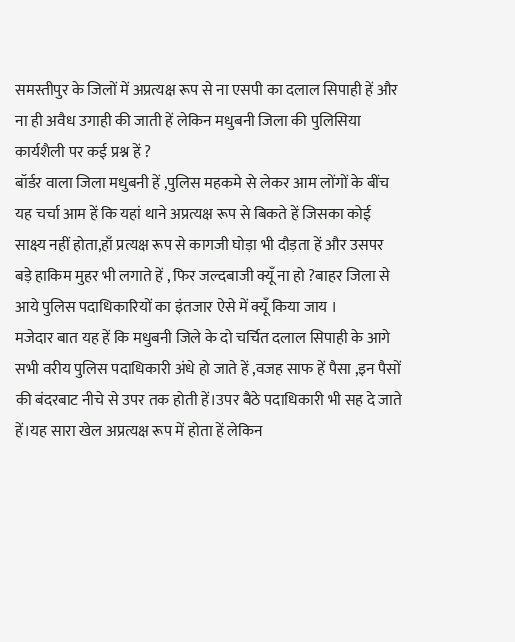समस्तीपुर के जिलों में अप्रत्यक्ष रूप से ना एसपी का दलाल सिपाही हें और ना ही अवैध उगाही की जाती हें लेकिन मधुबनी जिला की पुलिसिया कार्यशैली पर कई प्रश्न हें ?
बॉर्डर वाला जिला मधुबनी हें ,पुलिस महकमे से लेकर आम लोंगों के बींच यह चर्चा आम हें कि यहां थाने अप्रत्यक्ष रूप से बिकते हें जिसका कोई साक्ष्य नहीं होता,हाँ प्रत्यक्ष रूप से कागजी घोड़ा भी दौड़ता हें और उसपर बड़े हाकिम मुहर भी लगाते हें , फिर जल्दबाजी क्यूँ ना हो ?बाहर जिला से आये पुलिस पदाधिकारियों का इंतजार ऐसे में क्यूँ किया जाय ।
मजेदार बात यह हें कि मधुबनी जिले के दो चर्चित दलाल सिपाही के आगे सभी वरीय पुलिस पदाधिकारी अंधे हो जाते हें ,वजह साफ हें पैसा ,इन पैसों की बंदरबाट नीचे से उपर तक होती हें।उपर बैठे पदाधिकारी भी सह दे जाते हें।यह सारा खेल अप्रत्यक्ष रूप में होता हें लेकिन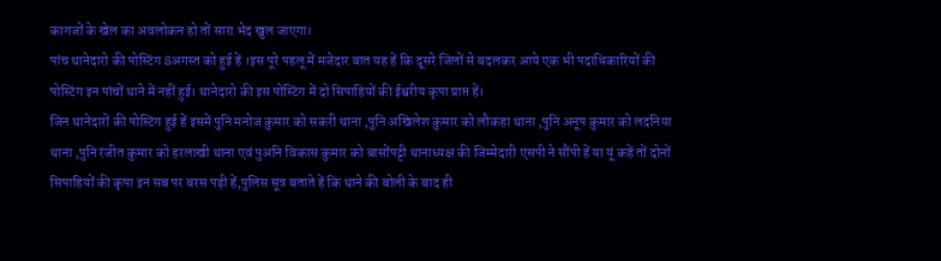कागजों के खेल का अवलोकन हो तों सारा भेद खुल जाएगा।
पांच थानेदारो की पोस्टिंग 8अगस्त को हुई हें ।इस पूरे पहलू में मजेदार बात यह हें कि दूसरे जिलों से बदलकर आये एक भी पदाधिकारियों की पोस्टिंग इन पांचों थाने में नहीं हुई। थानेदारो की इस पोस्टिंग में दो सिपाहियों की ईश्वरीय कृपा प्राप्त हें।
जिन थानेदारों की पोस्टिंग हुई हें इसमें पुनि मनोज कुमार को सकरी थाना ,पुनि अखिलेश कुमार को लौकहा थाना ,पुनि अनूप कुमार को लदनिया थाना ,पुनि रंजीत कुमार को हरलाखी थाना एवं पुअनि विकास कुमार को बासोंपट्टी थानाध्यक्ष की जिम्मेदारी एसपी ने सौंपी हें या यूं कहें तों दोनों सिपाहियों की कृपा इन सब पर बरस पड़ी हें,पुलिस सूत्र बताते हें कि थाने की बोली के बाद ही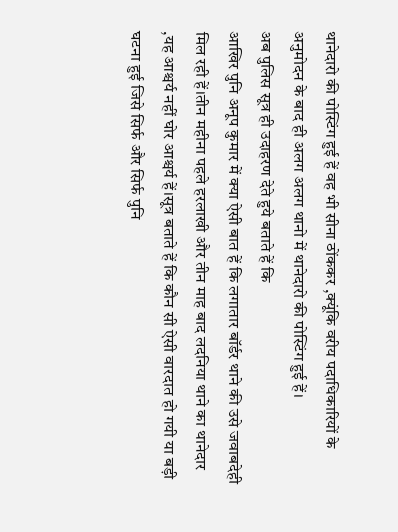थानेदारो की पोस्टिंग हुई हें वह भी सीना ठोंककर ,क्यूंकि वरीय पदाधिकारियों के अनुमोदन के बाद ही अलग अलग थानो में थानेदारो की पोस्टिंग हुई हें।
अब पुलिस सूत्र ही उदाहरण देते हुये बताते हें कि
आखिर पुनि अनूप कुमार में क्या ऐसी बात हें कि लगातार बॉर्डर थाने की उसे जवाबदेही मिल रही हें।तीन महीना पहले हरलाखी और तीन माह बाद लदनिया थाने का थानेदार ,यह आश्चर्य नहीं घोर आश्चर्य हें।सूत्र बताते हें कि कौन सी ऐसी वारदात हो गयी या बड़ी घटना हुई जिसे सिर्फ और सिर्फ पुनि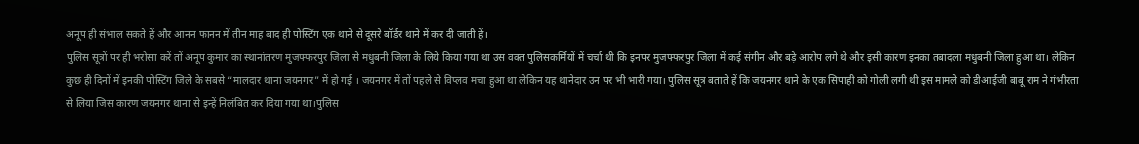अनूप ही संभाल सकते हें और आनन फानन में तीन माह बाद ही पोस्टिंग एक थाने से दूसरे बॉर्डर थाने में कर दी जाती हें।
पुलिस सूत्रों पर ही भरोसा करें तों अनूप कुमार का स्थानांतरण मुजफ्फरपुर जिला से मधुबनी जिला के लिये किया गया था उस वक्त पुलिसकर्मियों में चर्चा थी कि इनपर मुजफ्फरपुर जिला में कई संगीन और बड़े आरोप लगे थे और इसी कारण इनका तबादला मधुबनी जिला हुआ था। लेकिन कुछ ही दिनों में इनकी पोस्टिंग जिले के सबसे “मालदार थाना जयनगर” में हो गई । जयनगर में तों पहले से विप्लव मचा हुआ था लेकिन यह थानेदार उन पर भी भारी गया। पुलिस सूत्र बताते हें कि जयनगर थाने के एक सिपाही को गोली लगी थी इस मामले को डीआईजी बाबू राम ने गंभीरता से लिया जिस कारण जयनगर थाना से इन्हें निलंबित कर दिया गया था।पुलिस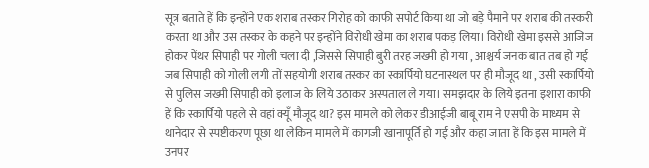सूत्र बताते हें कि इन्होंने एक शराब तस्कर गिरोह को काफी सपोर्ट किया था जो बड़े पैमाने पर शराब की तस्करी करता था और उस तस्कर के कहने पर इन्होंने विरोधी खेमा का शराब पकड़ लिया। विरोधी खेमा इससे आजिज होकर पेंथर सिपाही पर गोली चला दी ,जिससे सिपाही बुरी तरह जख्मी हो गया , आश्चर्य जनक बात तब हो गई जब सिपाही को गोली लगी तों सहयोगी शराब तस्कर का स्कार्पियो घटनास्थल पर ही मौजूद था , उसी स्कार्पियो से पुलिस जख्मी सिपाही को इलाज के लिये उठाकर अस्पताल ले गया। समझदार के लिये इतना इशारा काफी हें कि स्कार्पियो पहले से वहां क्यूँ मौजूद था? इस मामले को लेकर डीआईजी बाबू राम ने एसपी के माध्यम से थानेदार से स्पष्टीकरण पूछा था लेकिन मामले में कागजी खानापूर्ति हो गई और कहा जाता हें कि इस मामले में उनपर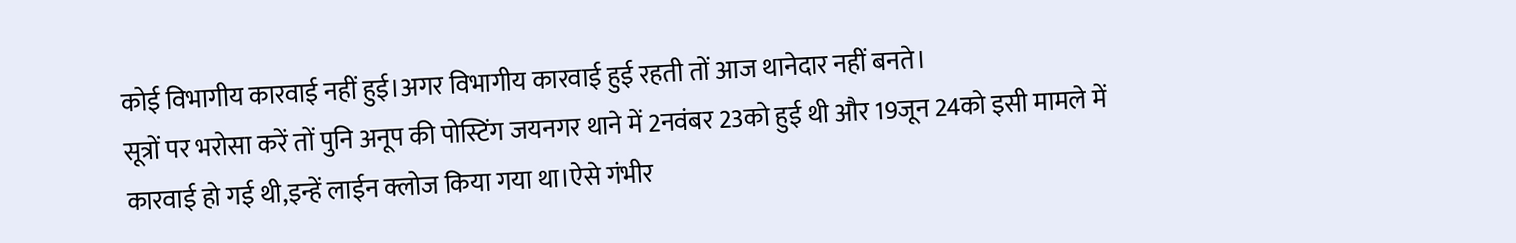कोई विभागीय कारवाई नहीं हुई।अगर विभागीय कारवाई हुई रहती तों आज थानेदार नहीं बनते।
सूत्रों पर भरोसा करें तों पुनि अनूप की पोस्टिंग जयनगर थाने में 2नवंबर 23को हुई थी और 19जून 24को इसी मामले में कारवाई हो गई थी,इन्हें लाईन क्लोज किया गया था।ऐसे गंभीर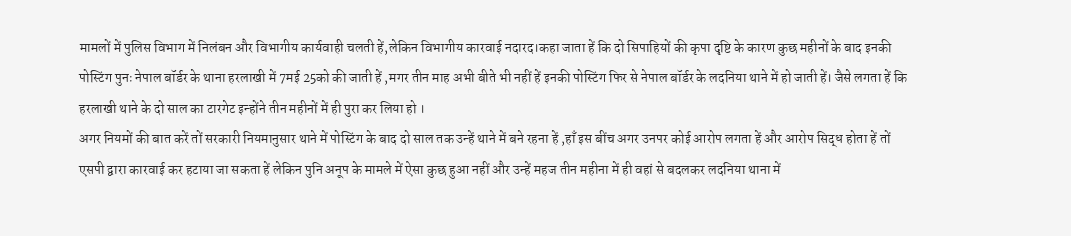मामलों में पुलिस विभाग में निलंबन और विभागीय कार्यवाही चलती हें,लेकिन विभागीय कारवाई नदारद।कहा जाता हें कि दो सिपाहियों की कृपा दृष्टि के कारण कुछ महीनों के बाद इनकी पोस्टिंग पुनः नेपाल बॉर्डर के थाना हरलाखी में 7मई 25को की जाती हें ,मगर तीन माह अभी बीते भी नहीं हें इनकी पोस्टिंग फिर से नेपाल बॉर्डर के लदनिया थाने में हो जाती हें। जैसे लगता हें कि हरलाखी थाने के दो साल का टारगेट इन्होंने तीन महीनों में ही पुरा कर लिया हो ।
अगर नियमों की बात करें तों सरकारी नियमानुसार थाने में पोस्टिंग के बाद दो साल तक उन्हें थाने में बने रहना हें ,हाँ इस बींच अगर उनपर कोई आरोप लगता हें और आरोप सिद्ध होता हें तों एसपी द्वारा कारवाई कर हटाया जा सकता हें लेकिन पुनि अनूप के मामले में ऐसा कुछ हुआ नहीं और उन्हें महज तीन महीना में ही वहां से बदलकर लदनिया थाना में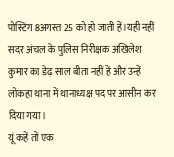पोस्टिंग 8अगस्त 25 को हो जाती हें।यही नहीं सदर अंचल के पुलिस निरीक्षक अखिलेश कुमार का डेढ़ साल बीता नहीं हें और उन्हें लोकहा थाना में थानाध्यक्ष पद पर आसीन कर दिया गया।
यूं कहें तों एक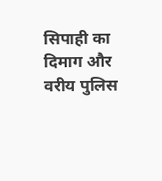सिपाही का दिमाग और वरीय पुलिस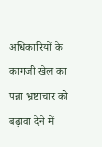अधिकारियों के कागजी खेल का पन्ना भ्रष्टाचार को बढ़ावा देने में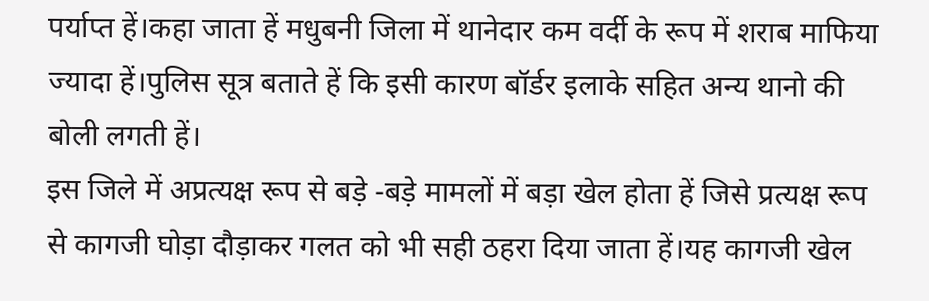पर्याप्त हें।कहा जाता हें मधुबनी जिला में थानेदार कम वर्दी के रूप में शराब माफिया ज्यादा हें।पुलिस सूत्र बताते हें कि इसी कारण बॉर्डर इलाके सहित अन्य थानो की बोली लगती हें।
इस जिले में अप्रत्यक्ष रूप से बड़े -बड़े मामलों में बड़ा खेल होता हें जिसे प्रत्यक्ष रूप से कागजी घोड़ा दौड़ाकर गलत को भी सही ठहरा दिया जाता हें।यह कागजी खेल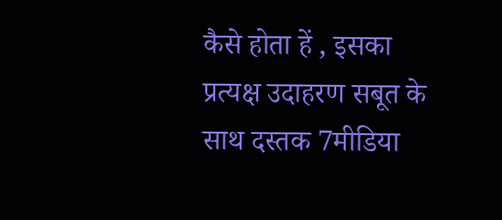कैसे होता हें , इसका प्रत्यक्ष उदाहरण सबूत के साथ दस्तक 7मीडिया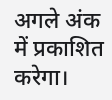अगले अंक में प्रकाशित करेगा।